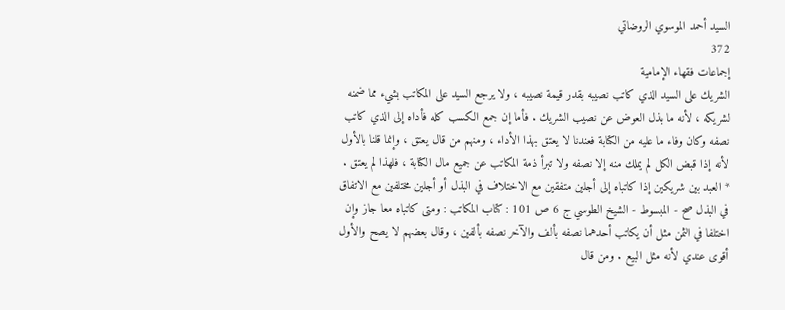السيد أحمد الموسوي الروضاتي
372
إجماعات فقهاء الإمامية
الشريك على السيد الذي كاتب نصيبه بقدر قيمة نصيبه ، ولا يرجع السيد على المكاتب بشيء مما ضمنه لشريكه ، لأنه ما بذل العوض عن نصيب الشريك . فأما إن جمع الكسب كله فأداه إلى الذي كاتب نصفه وكان وفاء ما عليه من الكتابة فعندنا لا يعتق بهذا الأداء ، ومنهم من قال يعتق ، وإنما قلنا بالأول لأنه إذا قبض الكل لم يملك منه إلا نصفه ولا تبرأ ذمة المكاتب عن جميع مال الكتابة ، فلهذا لم يعتق . * العبد بين شريكين إذا كاتباه إلى أجلين متفقين مع الاختلاف في البذل أو أجلين مختلفين مع الاتفاق في البذل صح - المبسوط - الشيخ الطوسي ج 6 ص 101 : كتاب المكاتب : ومتى كاتباه معا جاز وإن اختلفا في الثمن مثل أن يكاتب أحدهما نصفه بألف والآخر نصفه بألفين ، وقال بعضهم لا يصح والأول أقوى عندي لأنه مثل البيع . ومن قال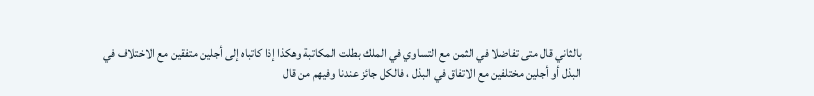بالثاني قال متى تفاضلا في الثمن مع التساوي في الملك بطلت المكاتبة وهكذا إذا كاتباه إلى أجلين متفقين مع الاختلاف في البذل أو أجلين مختلفين مع الاتفاق في البذل ، فالكل جائز عندنا وفيهم من قال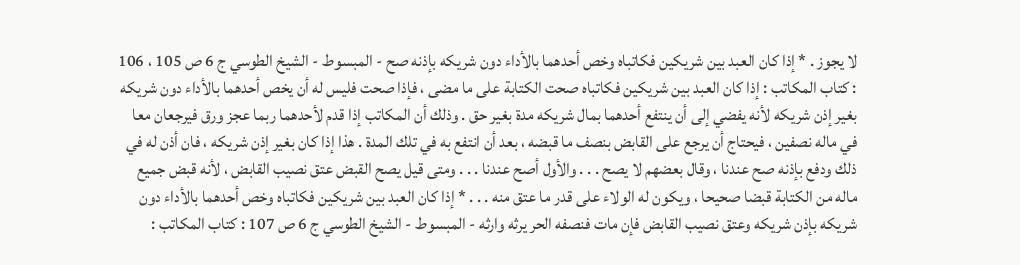لا يجوز . * إذا كان العبد بين شريكين فكاتباه وخص أحدهما بالأداء دون شريكه بإذنه صح - المبسوط - الشيخ الطوسي ج 6 ص 105 ، 106 : كتاب المكاتب : إذا كان العبد بين شريكين فكاتباه صحت الكتابة على ما مضى ، فإذا صحت فليس له أن يخص أحدهما بالأداء دون شريكه بغير إذن شريكه لأنه يفضي إلى أن ينتفع أحدهما بمال شريكه مدة بغير حق . وذلك أن المكاتب إذا قدم لأحدهما ربما عجز ورق فيرجعان معا في ماله نصفين ، فيحتاج أن يرجع على القابض بنصف ما قبضه ، بعد أن انتفع به في تلك المدة . هذا إذا كان بغير إذن شريكه ، فان أذن له في ذلك ودفع بإذنه صح عندنا ، وقال بعضهم لا يصح . . . والأول أصح عندنا . . . ومتى قيل يصح القبض عتق نصيب القابض ، لأنه قبض جميع ماله من الكتابة قبضا صحيحا ، ويكون له الولاء على قدر ما عتق منه . . . * إذا كان العبد بين شريكين فكاتباه وخص أحدهما بالأداء دون شريكه بإذن شريكه وعتق نصيب القابض فإن مات فنصفه الحر يرثه وارثه - المبسوط - الشيخ الطوسي ج 6 ص 107 : كتاب المكاتب :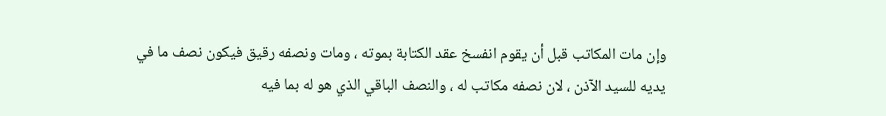وإن مات المكاتب قبل أن يقوم انفسخ عقد الكتابة بموته ، ومات ونصفه رقيق فيكون نصف ما في يديه للسيد الآذن ، لان نصفه مكاتب له ، والنصف الباقي الذي هو له بما فيه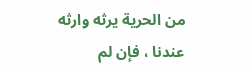من الحرية يرثه وارثه عندنا ، فإن لم